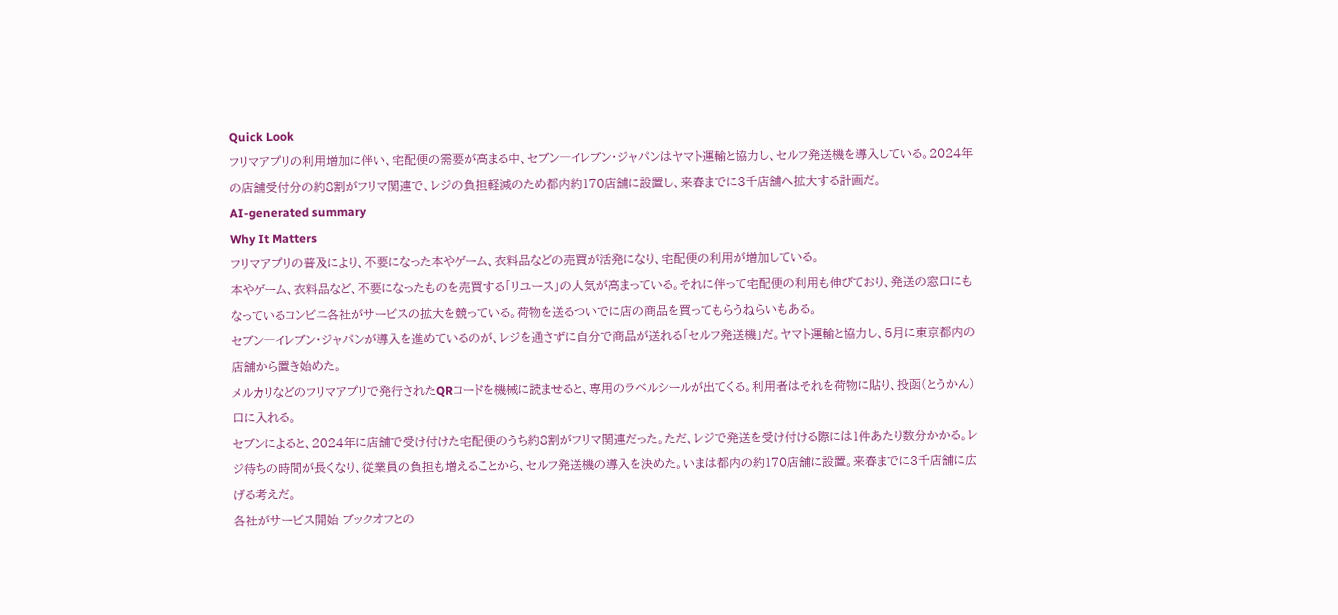Quick Look
フリマアプリの利用増加に伴い、宅配便の需要が高まる中、セブン―イレブン・ジャパンはヤマト運輸と協力し、セルフ発送機を導入している。2024年の店舗受付分の約8割がフリマ関連で、レジの負担軽減のため都内約170店舗に設置し、来春までに3千店舗へ拡大する計画だ。
AI-generated summary
Why It Matters
フリマアプリの普及により、不要になった本やゲーム、衣料品などの売買が活発になり、宅配便の利用が増加している。
本やゲーム、衣料品など、不要になったものを売買する「リユース」の人気が高まっている。それに伴って宅配便の利用も伸びており、発送の窓口にもなっているコンビニ各社がサービスの拡大を競っている。荷物を送るついでに店の商品を買ってもらうねらいもある。
セブン―イレブン・ジャパンが導入を進めているのが、レジを通さずに自分で商品が送れる「セルフ発送機」だ。ヤマト運輸と協力し、5月に東京都内の店舗から置き始めた。
メルカリなどのフリマアプリで発行されたQRコードを機械に読ませると、専用のラベルシールが出てくる。利用者はそれを荷物に貼り、投函(とうかん)口に入れる。
セブンによると、2024年に店舗で受け付けた宅配便のうち約8割がフリマ関連だった。ただ、レジで発送を受け付ける際には1件あたり数分かかる。レジ待ちの時間が長くなり、従業員の負担も増えることから、セルフ発送機の導入を決めた。いまは都内の約170店舗に設置。来春までに3千店舗に広げる考えだ。
各社がサービス開始 ブックオフとの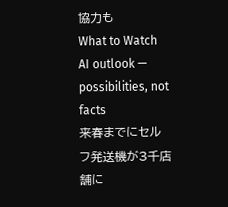協力も
What to Watch
AI outlook — possibilities, not facts
来春までにセルフ発送機が3千店舗に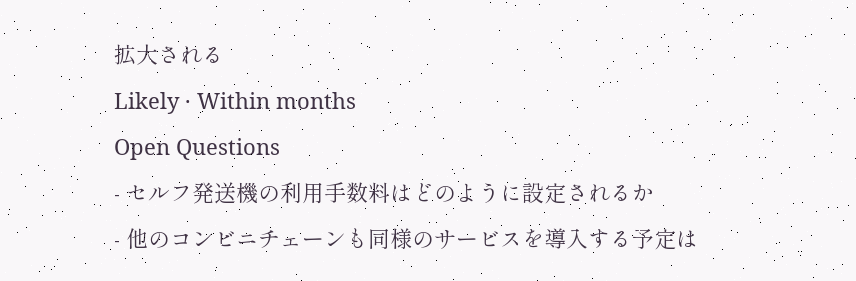拡大される
Likely · Within months
Open Questions
- セルフ発送機の利用手数料はどのように設定されるか
- 他のコンビニチェーンも同様のサービスを導入する予定は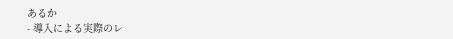あるか
- 導入による実際のレ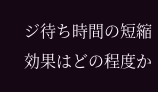ジ待ち時間の短縮効果はどの程度か